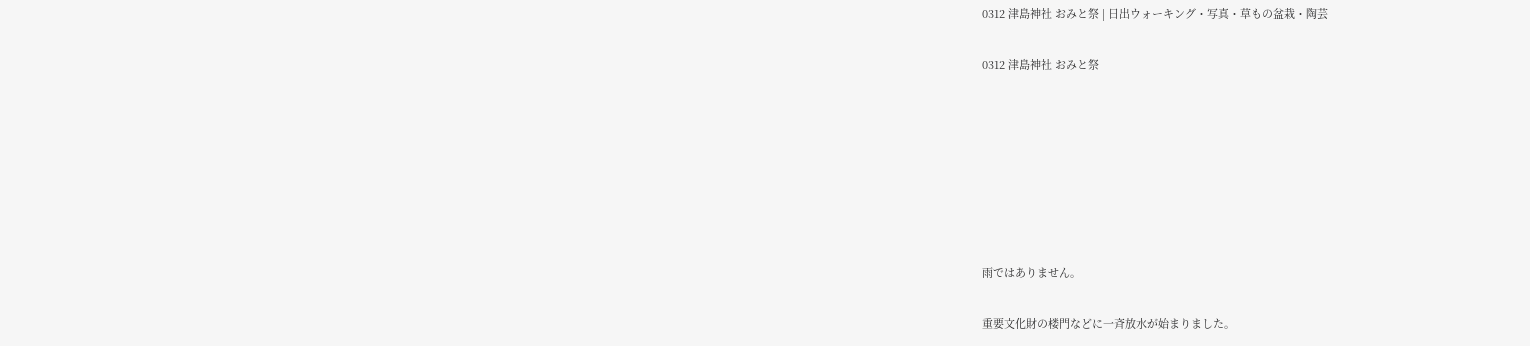0312 津島神社 おみと祭 | 日出ウォーキング・写真・草もの盆栽・陶芸

0312 津島神社 おみと祭







雨ではありません。

重要文化財の楼門などに一斉放水が始まりました。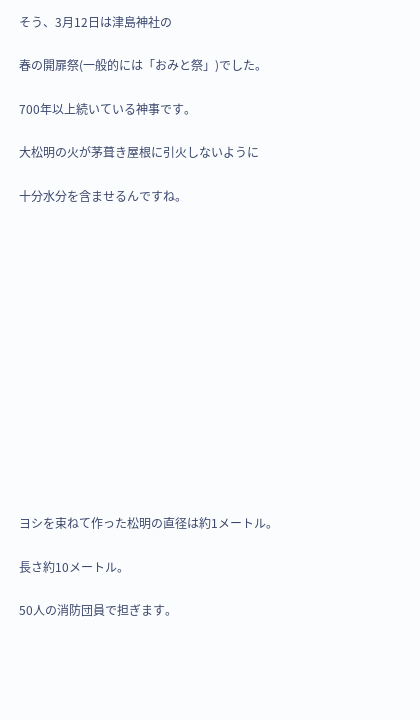そう、3月12日は津島神社の

春の開扉祭(一般的には「おみと祭」)でした。

700年以上続いている神事です。

大松明の火が茅葺き屋根に引火しないように

十分水分を含ませるんですね。














ヨシを束ねて作った松明の直径は約1メートル。

長さ約10メートル。

50人の消防団員で担ぎます。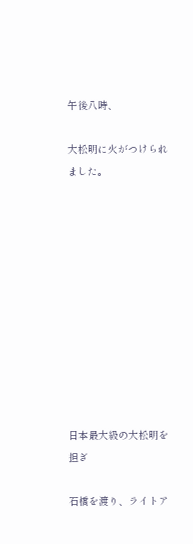午後八時、

大松明に火がつけられました。











日本最大級の大松明を担ぎ

石橋を渡り、ライトア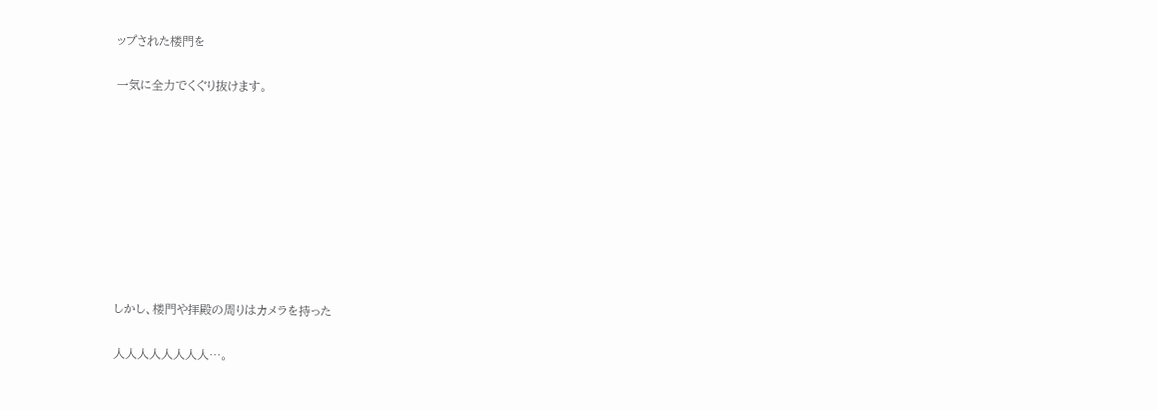ップされた楼門を

一気に全力でくぐり抜けます。









しかし、楼門や拝殿の周りはカメラを持った

人人人人人人人人…。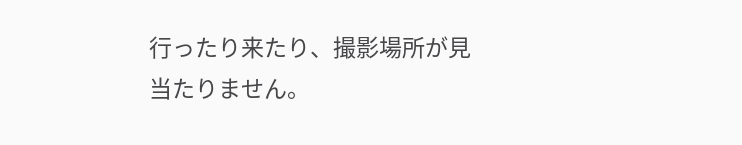行ったり来たり、撮影場所が見当たりません。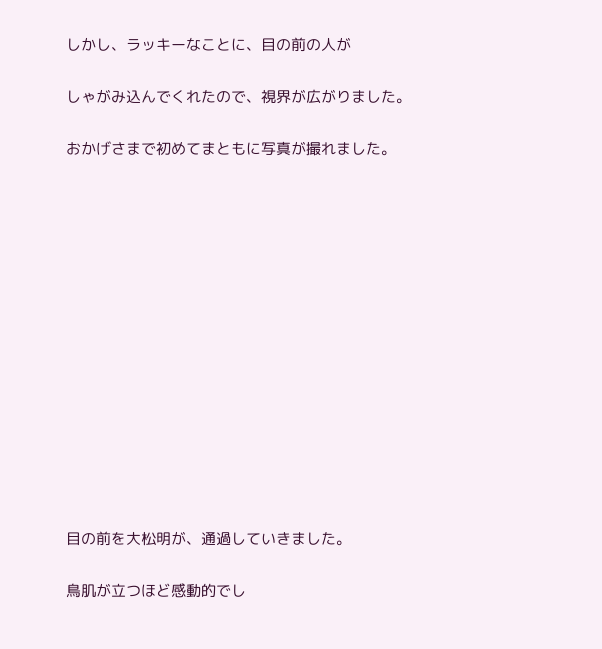しかし、ラッキーなことに、目の前の人が

しゃがみ込んでくれたので、視界が広がりました。

おかげさまで初めてまともに写真が撮れました。














目の前を大松明が、通過していきました。

鳥肌が立つほど感動的でし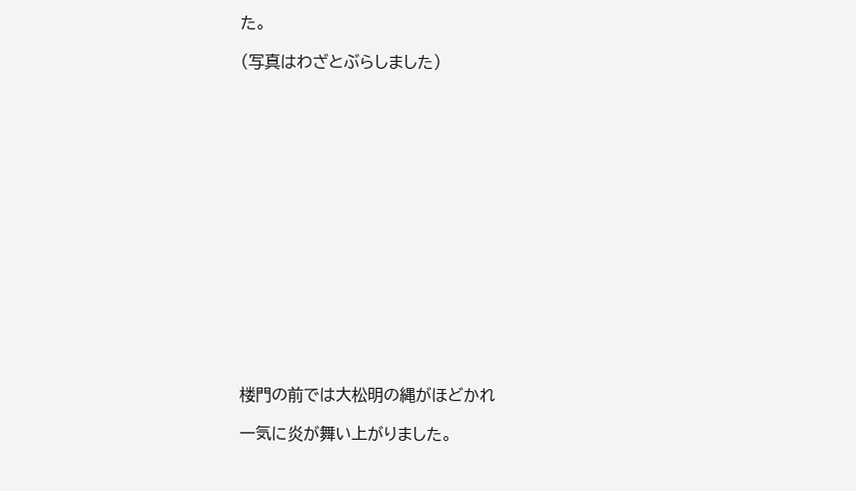た。

(写真はわざとぶらしました)
















楼門の前では大松明の縄がほどかれ

一気に炎が舞い上がりました。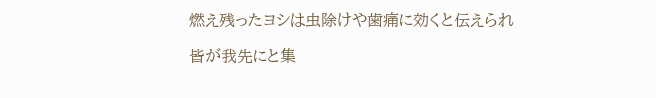燃え残ったヨシは虫除けや歯痛に効くと伝えられ

皆が我先にと集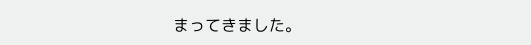まってきました。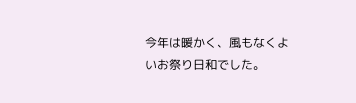今年は暖かく、風もなくよいお祭り日和でした。